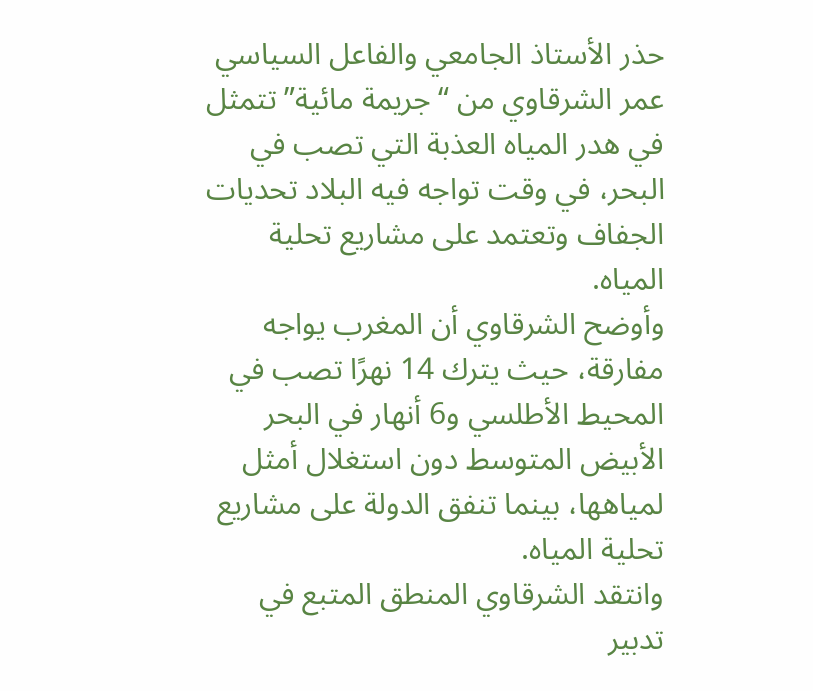حذر الأستاذ الجامعي والفاعل السياسي عمر الشرقاوي من “جريمة مائية” تتمثل في هدر المياه العذبة التي تصب في البحر، في وقت تواجه فيه البلاد تحديات الجفاف وتعتمد على مشاريع تحلية المياه.
وأوضح الشرقاوي أن المغرب يواجه مفارقة، حيث يترك 14 نهرًا تصب في المحيط الأطلسي و6 أنهار في البحر الأبيض المتوسط دون استغلال أمثل لمياهها، بينما تنفق الدولة على مشاريع تحلية المياه.
وانتقد الشرقاوي المنطق المتبع في تدبير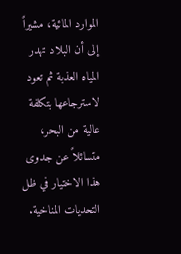الموارد المائية، مشيراً إلى أن البلاد تهدر المياه العذبة ثم تعود لاسترجاعها بتكلفة عالية من البحر، متسائلاً عن جدوى هذا الاختيار في ظل التحديات المناخية.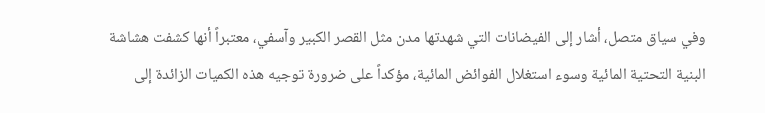وفي سياق متصل، أشار إلى الفيضانات التي شهدتها مدن مثل القصر الكبير وآسفي، معتبراً أنها كشفت هشاشة البنية التحتية المائية وسوء استغلال الفوائض المائية، مؤكداً على ضرورة توجيه هذه الكميات الزائدة إلى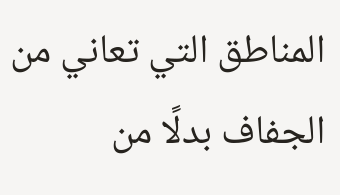المناطق التي تعاني من الجفاف بدلًا من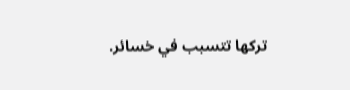تركها تتسبب في خسائر.